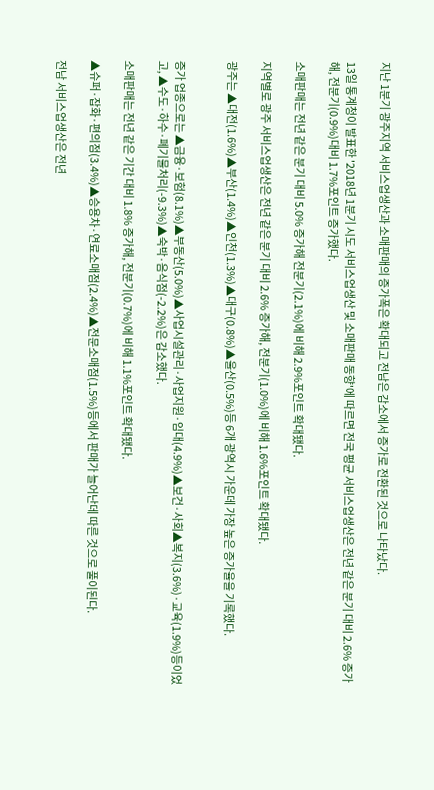지난 1분기 광주지역 서비스업생산과 소매판매의 증가폭은 확대되고 전남은 감소에서 증가로 전환된 것으로 나타났다.

13일 통계청이 발표한 '2018년 1분기 시도 서비스업생산 및 소매판매 동향'에 따르면 전국 평균 서비스업생산은 전년 같은 분기 대비 2.6% 증가해, 전분기(0.9%)대비 1.7%포인트 증가했다.

소매판매는 전년 같은 분기 대비 5.0% 증가해 전분기(2.1%)에 비해 2.9%포인트 확대됐다.

지역별로 광주 서비스업생산은 전년 같은 분기 대비 2.6% 증가해, 전분기(1.0%)에 비해 1.6%포인트 확대됐다.

광주는 ▲대전(1.6%)▲부산(1.4%)▲인천(1.3%)▲대구(0.8%)▲울산(0.5%)등 6개 광역시 가운데 가장 높은 증가율을 기록했다.


증가 업종으로는 ▲금융·보험(8.1%)▲부동산(5.0%)▲사업시설관리·사업지원·임대(4.9%)▲보건·사회▲복지(3.6%)·교육(1.9%)등이었고, ▲수도·하수·폐기물처리(-9.3%)▲숙박·음식점(-2.2%)은 감소했다.

소매판매는 전년 같은 기간 대비 1.8% 증가해, 전분기(0.7%)에 비해 1.1%포인트 확대됐다.

▲슈퍼·잡화·편의점(3.4%)▲승용차·연료소매점(2.4%)▲전문소매점(1.5%)등에서 판매가 늘어난데 따른 것으로 풀이된다.

전남 서비스업생산은 전년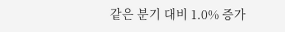같은 분기 대비 1.0% 증가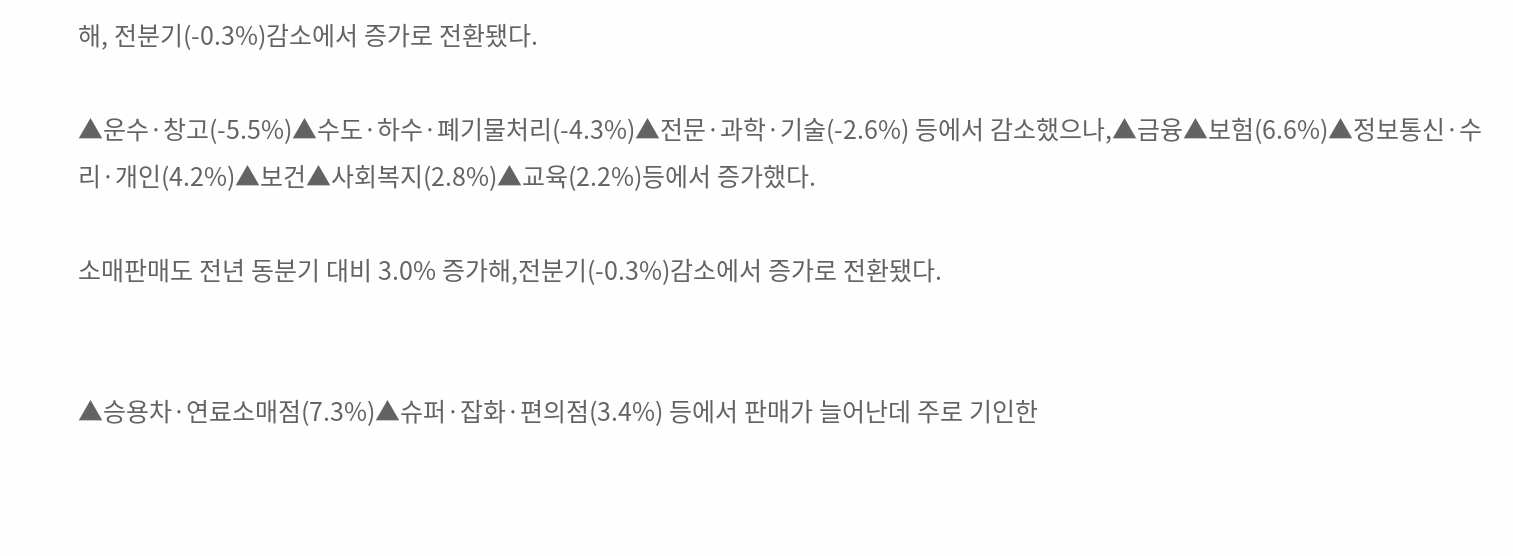해, 전분기(-0.3%)감소에서 증가로 전환됐다.

▲운수·창고(-5.5%)▲수도·하수·폐기물처리(-4.3%)▲전문·과학·기술(-2.6%) 등에서 감소했으나,▲금융▲보험(6.6%)▲정보통신·수리·개인(4.2%)▲보건▲사회복지(2.8%)▲교육(2.2%)등에서 증가했다.

소매판매도 전년 동분기 대비 3.0% 증가해,전분기(-0.3%)감소에서 증가로 전환됐다.


▲승용차·연료소매점(7.3%)▲슈퍼·잡화·편의점(3.4%) 등에서 판매가 늘어난데 주로 기인한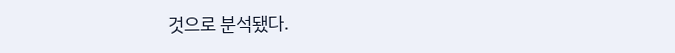것으로 분석됐다.